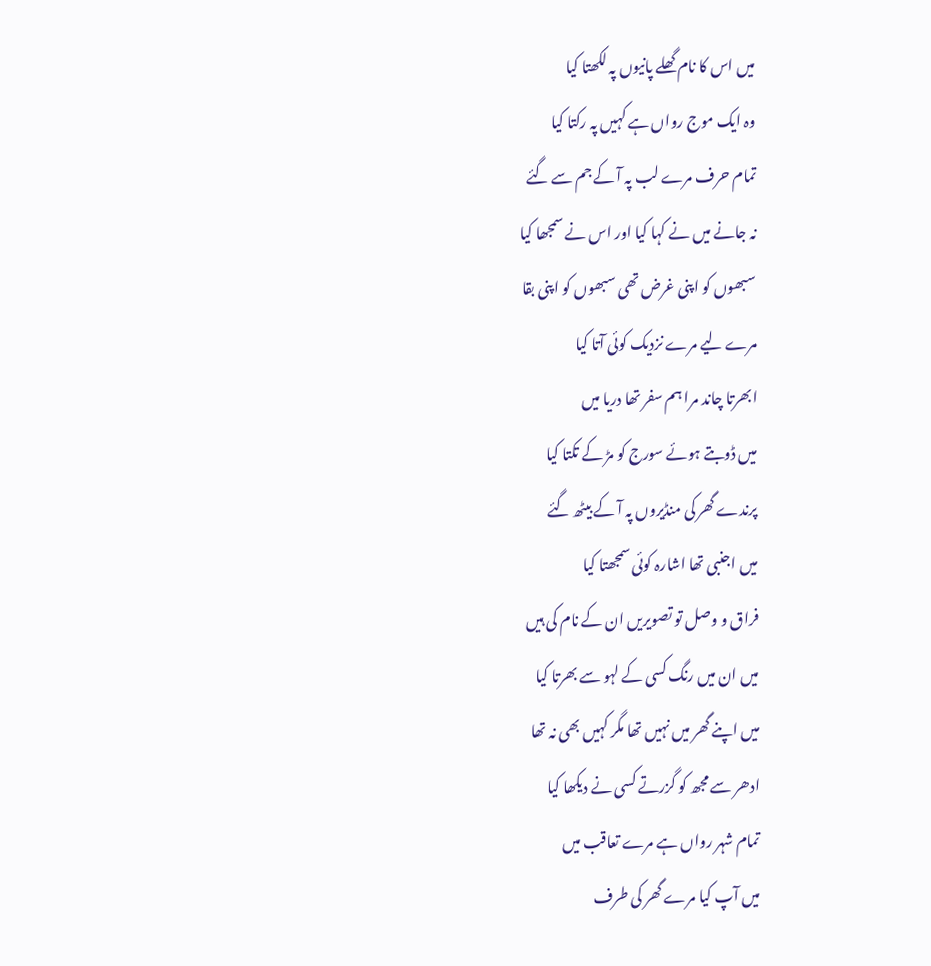میں اس کا نام گھلے پانیوں پہ لکھتا کیا
وہ ایک موج رواں ہے کہیں پہ رکتا کیا
تمام حرف مرے لب پہ آ کے جم سے گئے
نہ جانے میں نے کہا کیا اور اس نے سمجھا کیا
سبھوں کو اپنی غرض تھی سبھوں کو اپنی بقا
مرے لیے مرے نزدیک کوئی آتا کیا
ابھرتا چاند مرا ہم سفر تھا دریا میں
میں ڈوبتے ہوئے سورج کو مڑ کے تکتا کیا
پرندے گھر کی منڈیروں پہ آ کے بیٹھ گئے
میں اجنبی تھا اشارہ کوئی سمجھتا کیا
فراق و وصل تو تصویریں ان کے نام کی ہیں
میں ان میں رنگ کسی کے لہو سے بھرتا کیا
میں اپنے گھر میں نہیں تھا مگر کہیں بھی نہ تھا
ادھر سے مجھ کو گزرتے کسی نے دیکھا کیا
تمام شہر رواں ہے مرے تعاقب میں
میں آپ کیا مرے گھر کی طرف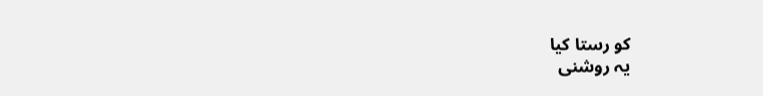کو رستا کیا
یہ روشنی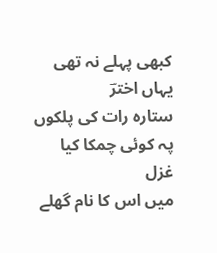کبھی پہلے نہ تھی یہاں اخترؔ
ستارہ رات کی پلکوں پہ کوئی چمکا کیا
غزل
میں اس کا نام گھلے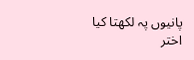پانیوں پہ لکھتا کیا
اختر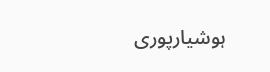ہوشیارپوری